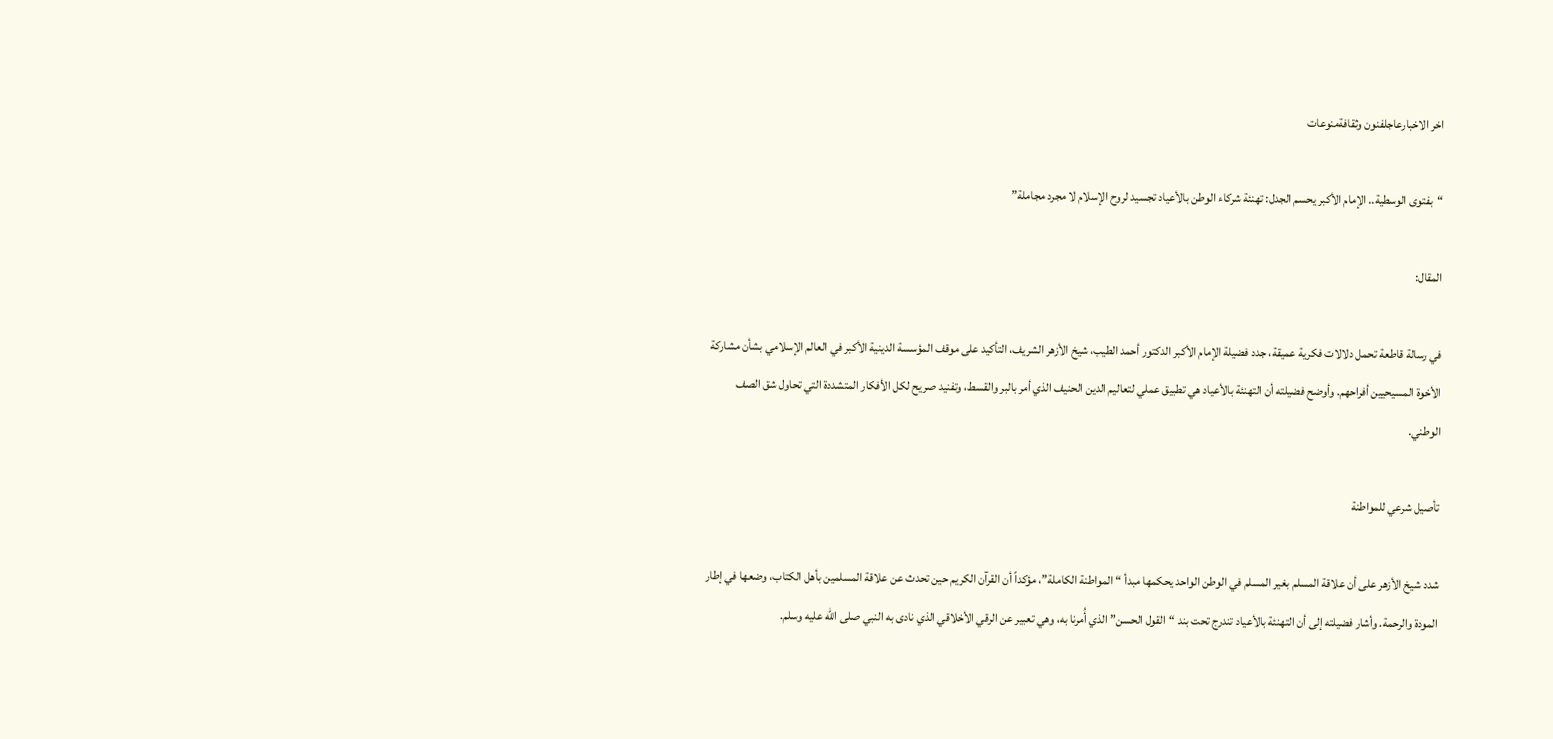اخر الاخبارعاجلفنون وثقافةمنوعات

“بفتوى الوسطية.. الإمام الأكبر يحسم الجدل: تهنئة شركاء الوطن بالأعياد تجسيد لروح الإسلام لا مجرد مجاملة”

المقال:

في رسالة قاطعة تحمل دلالات فكرية عميقة، جدد فضيلة الإمام الأكبر الدكتور أحمد الطيب، شيخ الأزهر الشريف، التأكيد على موقف المؤسسة الدينية الأكبر في العالم الإسلامي بشأن مشاركة الأخوة المسيحيين أفراحهم. وأوضح فضيلته أن التهنئة بالأعياد هي تطبيق عملي لتعاليم الدين الحنيف الذي أمر بالبر والقسط، وتفنيد صريح لكل الأفكار المتشددة التي تحاول شق الصف الوطني.

تأصيل شرعي للمواطنة

شدد شيخ الأزهر على أن علاقة المسلم بغير المسلم في الوطن الواحد يحكمها مبدأ “المواطنة الكاملة”، مؤكداً أن القرآن الكريم حين تحدث عن علاقة المسلمين بأهل الكتاب، وضعها في إطار المودة والرحمة. وأشار فضيلته إلى أن التهنئة بالأعياد تندرج تحت بند “القول الحسن” الذي أُمرنا به، وهي تعبير عن الرقي الأخلاقي الذي نادى به النبي صلى الله عليه وسلم.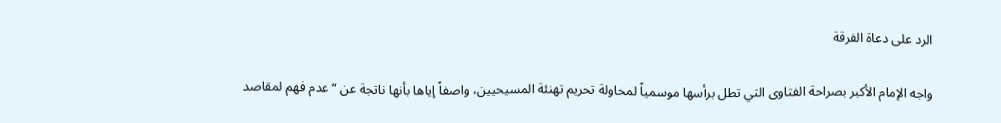الرد على دعاة الفرقة

واجه الإمام الأكبر بصراحة الفتاوى التي تطل برأسها موسمياً لمحاولة تحريم تهنئة المسيحيين، واصفاً إياها بأنها ناتجة عن “عدم فهم لمقاصد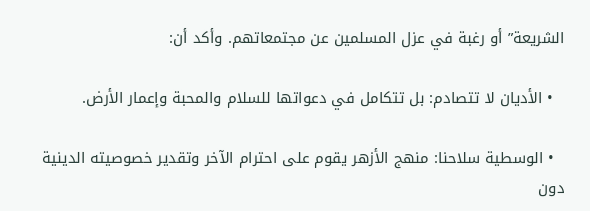الشريعة” أو رغبة في عزل المسلمين عن مجتمعاتهم. وأكد أن:

  • الأديان لا تتصادم: بل تتكامل في دعواتها للسلام والمحبة وإعمار الأرض.

  • الوسطية سلاحنا: منهج الأزهر يقوم على احترام الآخر وتقدير خصوصيته الدينية دون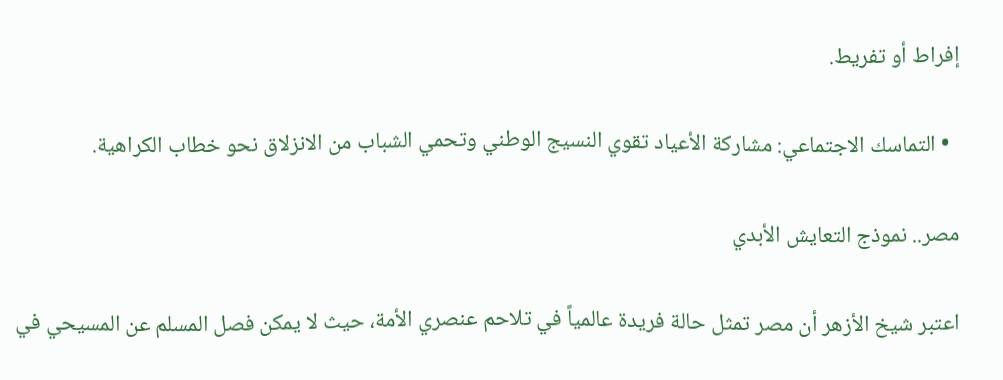إفراط أو تفريط.

  • التماسك الاجتماعي: مشاركة الأعياد تقوي النسيج الوطني وتحمي الشباب من الانزلاق نحو خطاب الكراهية.

مصر.. نموذج التعايش الأبدي

اعتبر شيخ الأزهر أن مصر تمثل حالة فريدة عالمياً في تلاحم عنصري الأمة، حيث لا يمكن فصل المسلم عن المسيحي في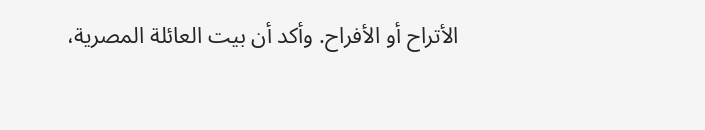الأتراح أو الأفراح. وأكد أن بيت العائلة المصرية،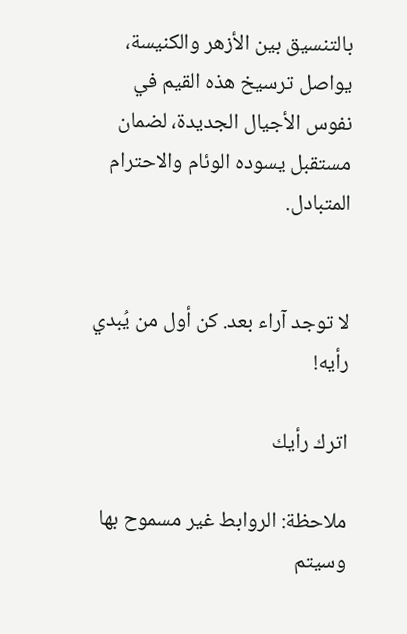بالتنسيق بين الأزهر والكنيسة، يواصل ترسيخ هذه القيم في نفوس الأجيال الجديدة، لضمان مستقبل يسوده الوئام والاحترام المتبادل.


لا توجد آراء بعد. كن أول من يُبدي رأيه!

اترك رأيك

ملاحظة: الروابط غير مسموح بها وسيتم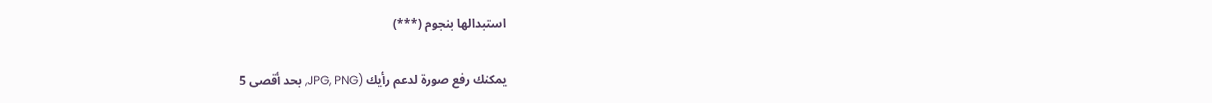استبدالها بنجوم (***)

يمكنك رفع صورة لدعم رأيك (JPG, PNG, بحد أقصى 5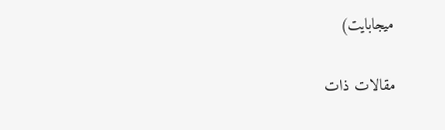ميجابايت)

مقالات ذات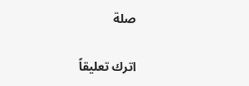صلة

اترك تعليقاً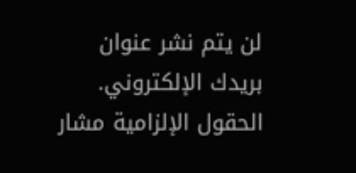لن يتم نشر عنوان بريدك الإلكتروني. الحقول الإلزامية مشار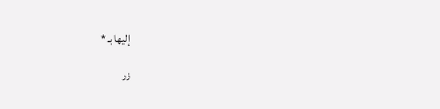إليها بـ *

زر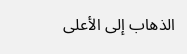الذهاب إلى الأعلى